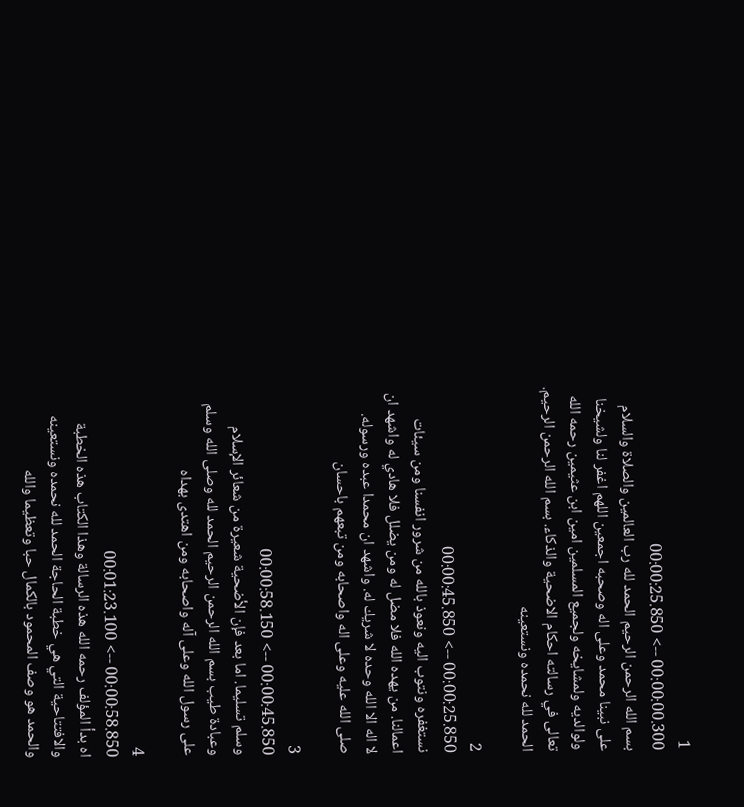1
00:00:00.300 --> 00:00:25.850
بسم الله الرحمن الرحيم الحمد لله رب العالمين والصلاة والسلام على نبينا محمد وعلى اله وصحبه اجمعين اللهم اغفر لنا ولشيخنا ولوالديه ولمشايخه ولجميع المسلمين امين ابن عثيمين رحمه الله تعالى في رسالته احكام الاضحية والذكاء. بسم الله الرحمن الرحيم. الحمد لله نحمده ونستعينه

2
00:00:25.850 --> 00:00:45.850
نستغفره ونتوب اليه ونعوذ بالله من شرور انفسنا ومن سيئات اعمالنا. من يهده الله فلا مضل له ومن يضلل فلا هادي له واشهد ان لا اله الا الله وحده لا شريك له. واشهد ان محمدا عبده ورسوله. صلى الله عليه وعلى اله واصحابه ومن تبعهم باحسان

3
00:00:45.850 --> 00:00:58.150
وسلم تسليما. اما بعد فإن الأضحية شعيرة من شعائر الإسلام وعبادة طيب بسم الله الرحمن الرحيم الحمد لله وصلى الله وسلم على رسول الله وعلى آله واصحابه ومن اهتدى بهداه

4
00:00:58.850 --> 00:01:23.100
اه بدأ المؤلف رحمه الله هذه الرسالة وهذا الكتاب هذه الخطبة والافتتاحية التي هي خطبة الحاجة الحمد لله نحمده ونستعينه والحمد هو وصف المحمود بالكمال حبا وتعظيما والله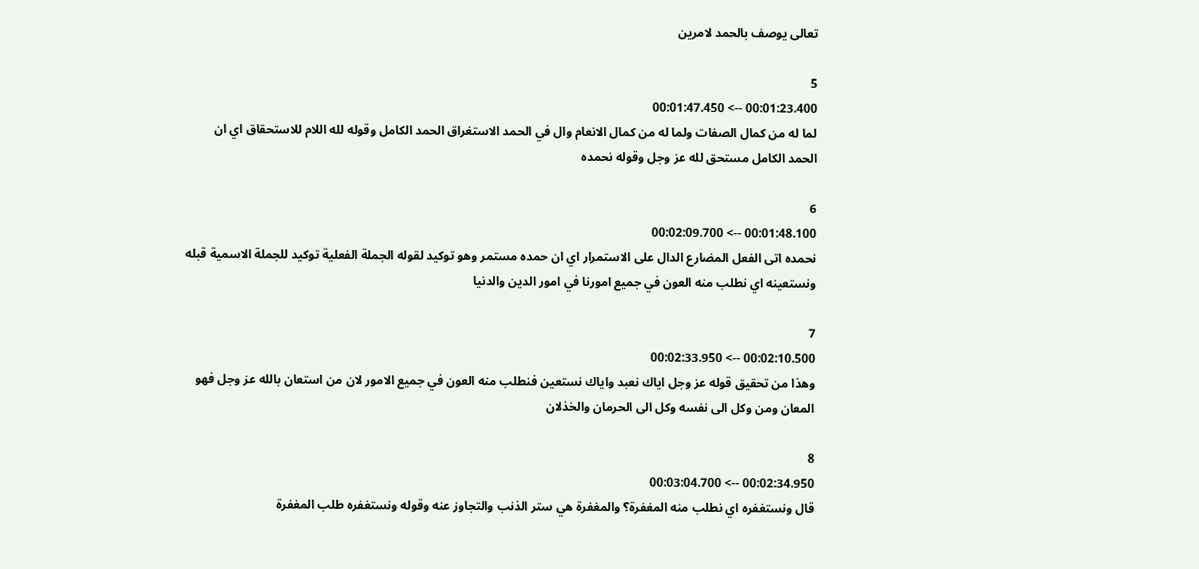تعالى يوصف بالحمد لامرين

5
00:01:23.400 --> 00:01:47.450
لما له من كمال الصفات ولما له من كمال الانعام وال في الحمد الاستغراق الحمد الكامل وقوله لله اللام للاستحقاق اي ان الحمد الكامل مستحق لله عز وجل وقوله نحمده

6
00:01:48.100 --> 00:02:09.700
نحمده اتى الفعل المضارع الدال على الاستمرار اي ان حمده مستمر وهو توكيد لقوله الجملة الفعلية توكيد للجملة الاسمية قبله ونستعينه اي نطلب منه العون في جميع امورنا في امور الدين والدنيا

7
00:02:10.500 --> 00:02:33.950
وهذا من تحقيق قوله عز وجل اياك نعبد واياك نستعين فنطلب منه العون في جميع الامور لان من استعان بالله عز وجل فهو المعان ومن وكل الى نفسه وكل الى الحرمان والخذلان

8
00:02:34.950 --> 00:03:04.700
قال ونستغفره اي نطلب منه المغفرة؟ والمغفرة هي ستر الذنب والتجاوز عنه وقوله ونستغفره طلب المغفرة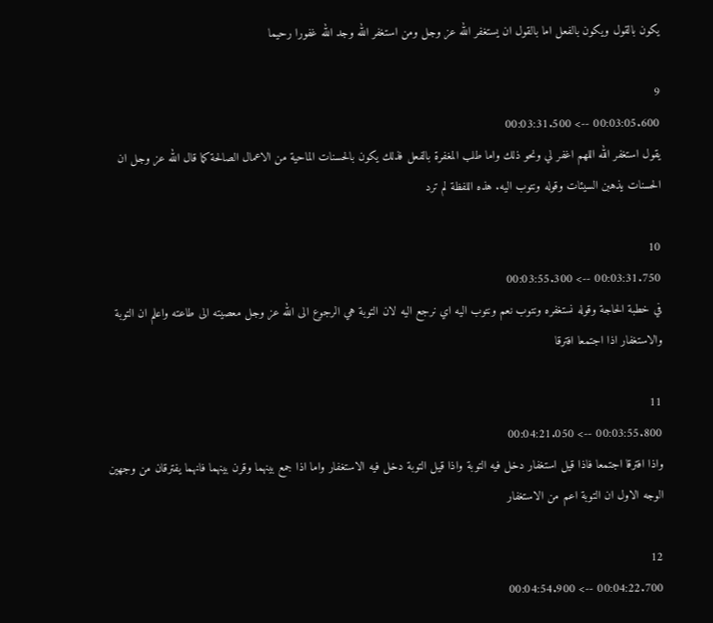يكون بالقول ويكون بالفعل اما بالقول ان يستغفر الله عز وجل ومن استغفر الله وجد الله غفورا رحيما

9
00:03:05.600 --> 00:03:31.500
يقول استغفر الله اللهم اغفر لي ونحو ذلك واما طلب المغفرة بالفعل فذلك يكون بالحسنات الماحية من الاعمال الصالحة كما قال الله عز وجل ان الحسنات يذهبن السيئات وقوله ونتوب اليه. هذه اللفظة لم ترد

10
00:03:31.750 --> 00:03:55.300
في خطبة الحاجة وقوله نستغفره ونتوب نعم ونتوب اليه اي نرجع اليه لان التوبة هي الرجوع الى الله عز وجل معصيته الى طاعته واعلم ان التوبة والاستغفار اذا اجتمعا افترقا

11
00:03:55.800 --> 00:04:21.050
واذا افترقا اجتمعا فاذا قيل استغفار دخل فيه التوبة واذا قيل التوبة دخل فيه الاستغفار واما اذا جمع بينهما وقرن بينهما فانهما يفترقان من وجهين الوجه الاول ان التوبة اعم من الاستغفار

12
00:04:22.700 --> 00:04:54.900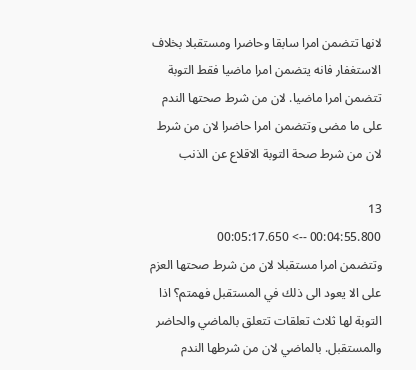لانها تتضمن امرا سابقا وحاضرا ومستقبلا بخلاف الاستغفار فانه يتضمن امرا ماضيا فقط التوبة تتضمن امرا ماضيا. لان من شرط صحتها الندم على ما مضى وتتضمن امرا حاضرا لان من شرط لان من شرط صحة التوبة الاقلاع عن الذنب

13
00:04:55.800 --> 00:05:17.650
وتتضمن امرا مستقبلا لان من شرط صحتها العزم على الا يعود الى ذلك في المستقبل فهمتم؟ اذا التوبة لها ثلاث تعلقات تتعلق بالماضي والحاضر والمستقبل. بالماضي لان من شرطها الندم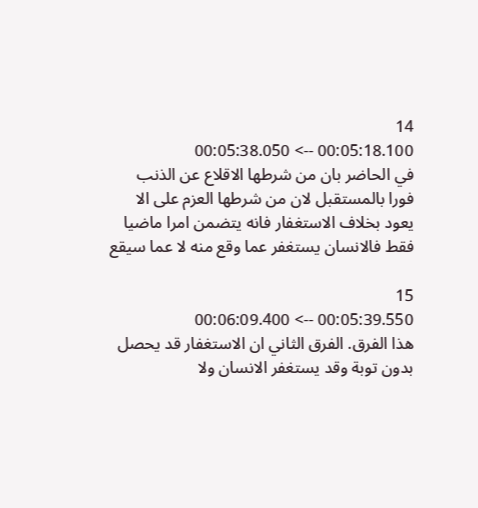14
00:05:18.100 --> 00:05:38.050
في الحاضر بان من شرطها الاقلاع عن الذنب فورا بالمستقبل لان من شرطها العزم على الا يعود بخلاف الاستغفار فانه يتضمن امرا ماضيا فقط فالانسان يستغفر عما وقع منه لا عما سيقع

15
00:05:39.550 --> 00:06:09.400
هذا الفرق. الفرق الثاني ان الاستغفار قد يحصل بدون توبة وقد يستغفر الانسان ولا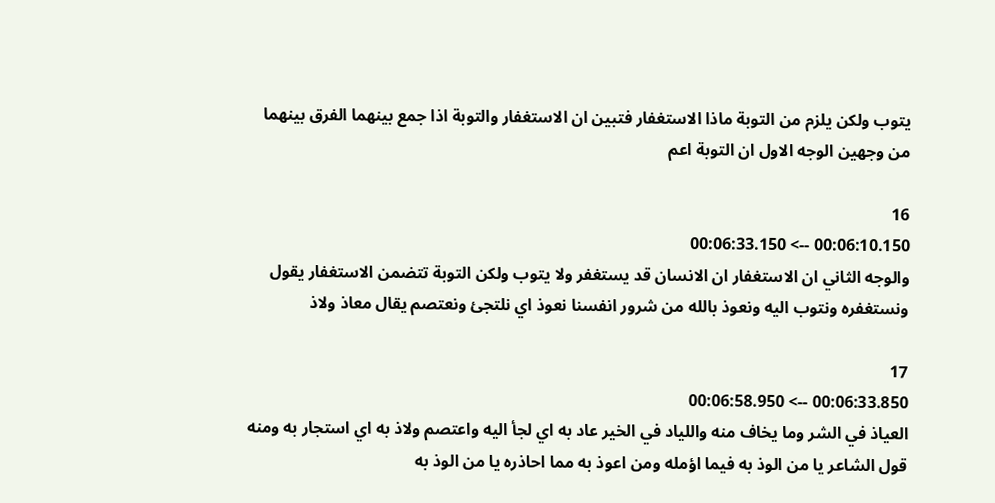يتوب ولكن يلزم من التوبة ماذا الاستغفار فتبين ان الاستغفار والتوبة اذا جمع بينهما الفرق بينهما من وجهين الوجه الاول ان التوبة اعم

16
00:06:10.150 --> 00:06:33.150
والوجه الثاني ان الاستغفار ان الانسان قد يستغفر ولا يتوب ولكن التوبة تتضمن الاستغفار يقول ونستغفره ونتوب اليه ونعوذ بالله من شرور انفسنا نعوذ اي نلتجئ ونعتصم يقال معاذ ولاذ

17
00:06:33.850 --> 00:06:58.950
العياذ في الشر وما يخاف منه واللياد في الخير عاد به اي لجأ اليه واعتصم ولاذ به اي استجار به ومنه قول الشاعر يا من الوذ به فيما اؤمله ومن اعوذ به مما احاذره يا من الوذ به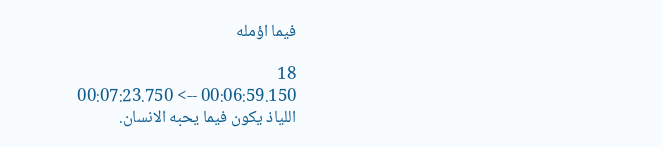فيما اؤمله

18
00:06:59.150 --> 00:07:23.750
اللياذ يكون فيما يحبه الانسان.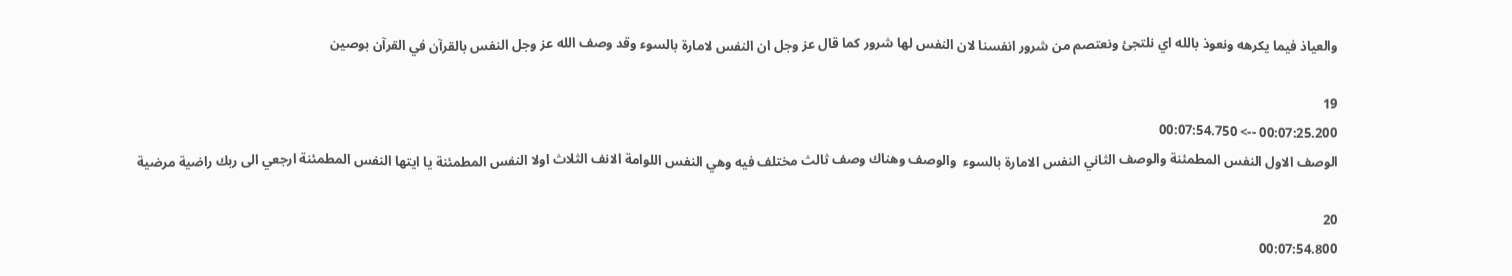والعياذ فيما يكرهه ونعوذ بالله اي نلتجئ ونعتصم من شرور انفسنا لان النفس لها شرور كما قال عز وجل ان النفس لامارة بالسوء وقد وصف الله عز وجل النفس بالقرآن في القرآن بوصين

19
00:07:25.200 --> 00:07:54.750
الوصف الاول النفس المطمئنة والوصف الثاني النفس الامارة بالسوء  والوصف وهناك وصف ثالث مختلف فيه وهي النفس اللوامة الانف الثلاث اولا النفس المطمئنة يا ايتها النفس المطمئنة ارجعي الى ربك راضية مرضية

20
00:07:54.800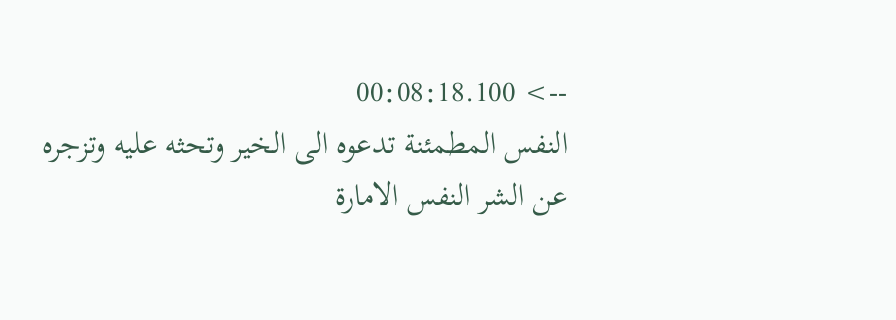--> 00:08:18.100
النفس المطمئنة تدعوه الى الخير وتحثه عليه وتزجره عن الشر النفس الامارة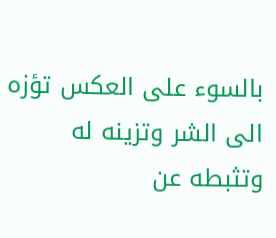بالسوء على العكس تؤزه الى الشر وتزينه له وتثبطه عن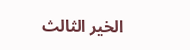الخير الثالث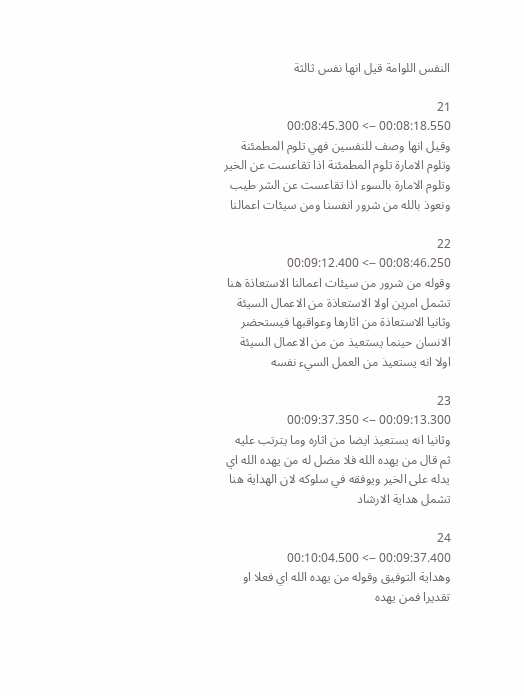النفس اللوامة قيل انها نفس ثالثة

21
00:08:18.550 --> 00:08:45.300
وقيل انها وصف للنفسين فهي تلوم المطمئنة وتلوم الامارة تلوم المطمئنة اذا تقاعست عن الخير وتلوم الامارة بالسوء اذا تقاعست عن الشر طيب ونعوذ بالله من شرور انفسنا ومن سيئات اعمالنا

22
00:08:46.250 --> 00:09:12.400
وقوله من شرور من سيئات اعمالنا الاستعاذة هنا تشمل امرين اولا الاستعاذة من الاعمال السيئة وثانيا الاستعاذة من اثارها وعواقبها فيستحضر الانسان حينما يستعيذ من من الاعمال السيئة اولا انه يستعيذ من العمل السيء نفسه

23
00:09:13.300 --> 00:09:37.350
وثانيا انه يستعيذ ايضا من اثاره وما يترتب عليه ثم قال من يهده الله فلا مضل له من يهده الله اي يدله على الخير ويوفقه في سلوكه لان الهداية هنا تشمل هداية الارشاد

24
00:09:37.400 --> 00:10:04.500
وهداية التوفيق وقوله من يهده الله اي فعلا او تقديرا فمن يهده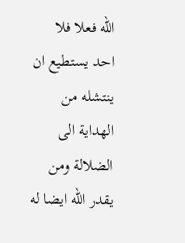الله فعلا فلا احد يستطيع ان ينتشله من الهداية الى الضلالة ومن يقدر الله ايضا له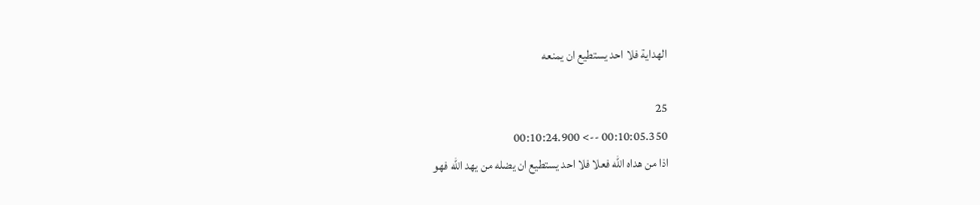الهداية فلا احد يستطيع ان يمنعه

25
00:10:05.350 --> 00:10:24.900
اذا من هداه الله فعلا فلا احد يستطيع ان يضله من يهد الله فهو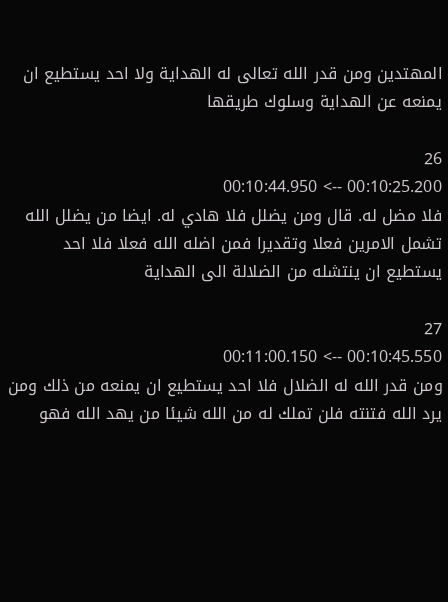المهتدين ومن قدر الله تعالى له الهداية ولا احد يستطيع ان يمنعه عن الهداية وسلوك طريقها

26
00:10:25.200 --> 00:10:44.950
فلا مضل له. قال ومن يضلل فلا هادي له. ايضا من يضلل الله تشمل الامرين فعلا وتقديرا فمن اضله الله فعلا فلا احد يستطيع ان ينتشله من الضلالة الى الهداية

27
00:10:45.550 --> 00:11:00.150
ومن قدر الله له الضلال فلا احد يستطيع ان يمنعه من ذلك ومن يرد الله فتنته فلن تملك له من الله شيئا من يهد الله فهو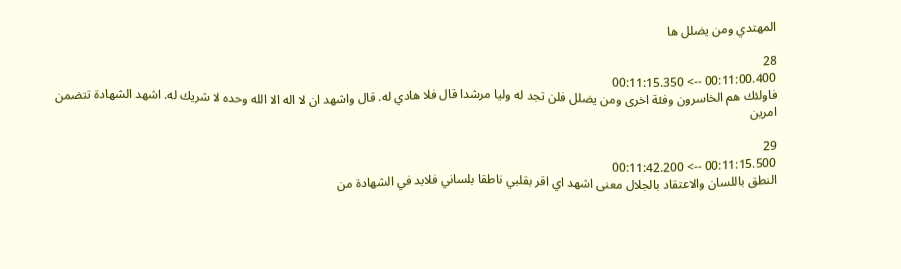المهتدي ومن يضلل ها

28
00:11:00.400 --> 00:11:15.350
فاولئك هم الخاسرون وفئة اخرى ومن يضلل فلن تجد له وليا مرشدا قال فلا هادي له. قال واشهد ان لا اله الا الله وحده لا شريك له. اشهد الشهادة تتضمن امرين

29
00:11:15.500 --> 00:11:42.200
النطق باللسان والاعتقاد بالجلال معنى اشهد اي اقر بقلبي ناطقا بلساني فلابد في الشهادة من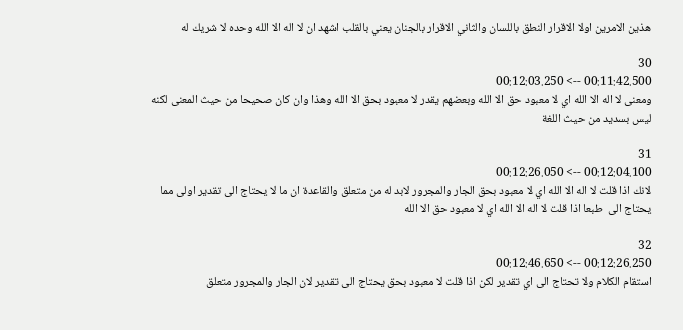هذين الامرين اولا الاقرار النطق باللسان والثاني الاقرار بالجنان يعني بالقلب اشهد ان لا اله الا الله وحده لا شريك له

30
00:11:42.500 --> 00:12:03.250
ومعنى لا اله الا الله اي لا معبود حق الا الله وبعضهم يقدر لا معبود بحق الا الله وهذا وان كان صحيحا من حيث المعنى لكنه ليس بسديد من حيث اللغة

31
00:12:04.100 --> 00:12:26.050
لانك اذا قلت لا اله الا الله اي لا معبود بحق الجار والمجرور لابد له من متعلق والقاعدة ان ما لا يحتاج الى تقدير اولى مما يحتاج الى  طبعا اذا قلت لا اله الا الله اي لا معبود حق الا الله

32
00:12:26.250 --> 00:12:46.650
استقام الكلام ولا تحتاج الى اي تقدير لكن اذا قلت لا معبود بحق يحتاج الى تقدير لان الجار والمجرور متعلق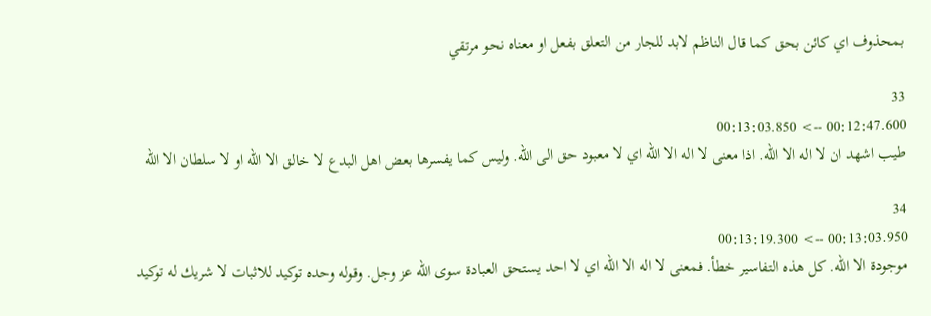بمحذوف اي كائن بحق كما قال الناظم لابد للجار من التعلق بفعل او معناه نحو مرتقي

33
00:12:47.600 --> 00:13:03.850
طيب اشهد ان لا اله الا الله. اذا معنى لا اله الا الله اي لا معبود حق الى الله. وليس كما يفسرها بعض اهل البدع لا خالق الا الله او لا سلطان الا الله

34
00:13:03.950 --> 00:13:19.300
موجودة الا الله. كل هذه التفاسير خطأ. فمعنى لا اله الا الله اي لا احد يستحق العبادة سوى الله عز وجل. وقوله وحده توكيد للاثبات لا شريك له توكيد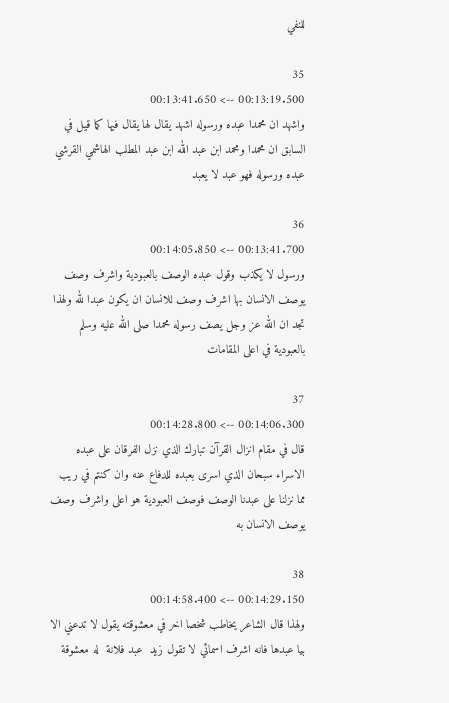للنفي

35
00:13:19.500 --> 00:13:41.650
واشهد ان محمدا عبده ورسوله اشهد يقال لها يقال فيها كما قيل في السابق ان محمدا ومحمد ابن عبد الله ابن عبد المطلب الهاشمي القرشي عبده ورسوله فهو عبد لا يعبد

36
00:13:41.700 --> 00:14:05.850
ورسول لا يكذب وقول عبده الوصف بالعبودية واشرف وصف يوصف الانسان بها اشرف وصف للانسان ان يكون عبدا لله ولهذا تجد ان الله عز وجل يصف رسوله محمدا صلى الله عليه وسلم بالعبودية في اعلى المقامات

37
00:14:06.300 --> 00:14:28.800
قال في مقام انزال القرآن تبارك الذي نزل الفرقان على عبده الاسراء سبحان الذي اسرى بعبده للدفاع عنه وان كنتم في ريب مما نزلنا على عبدنا الوصف فوصف العبودية هو اعلى واشرف وصف يوصف الانسان به

38
00:14:29.150 --> 00:14:58.400
ولهذا قال الشاعر يخاطب شخصا اخر في معشوقته يقول لا تدعني الا بيا عبدها فانه اشرف اسمائي لا تقول زيد  عبد فلانة  له معشوقة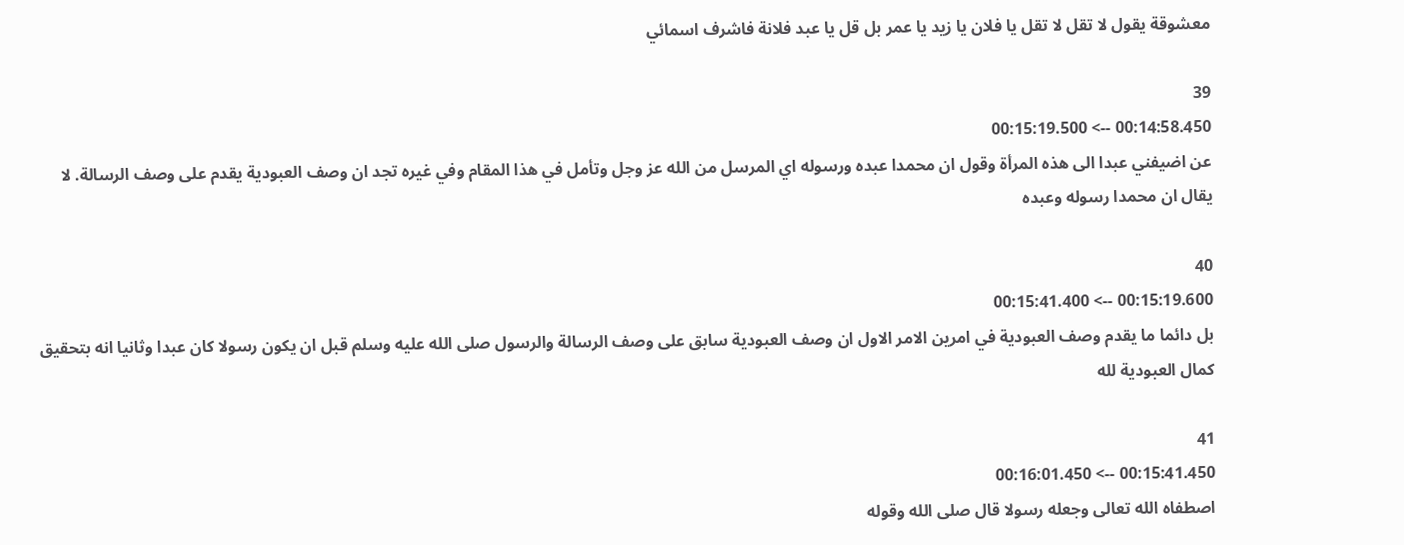معشوقة يقول لا تقل لا تقل يا فلان يا زيد يا عمر بل قل يا عبد فلانة فاشرف اسمائي

39
00:14:58.450 --> 00:15:19.500
عن اضيفني عبدا الى هذه المرأة وقول ان محمدا عبده ورسوله اي المرسل من الله عز وجل وتأمل في هذا المقام وفي غيره تجد ان وصف العبودية يقدم على وصف الرسالة. لا يقال ان محمدا رسوله وعبده

40
00:15:19.600 --> 00:15:41.400
بل دائما ما يقدم وصف العبودية في امرين الامر الاول ان وصف العبودية سابق على وصف الرسالة والرسول صلى الله عليه وسلم قبل ان يكون رسولا كان عبدا وثانيا انه بتحقيق كمال العبودية لله

41
00:15:41.450 --> 00:16:01.450
اصطفاه الله تعالى وجعله رسولا قال صلى الله وقوله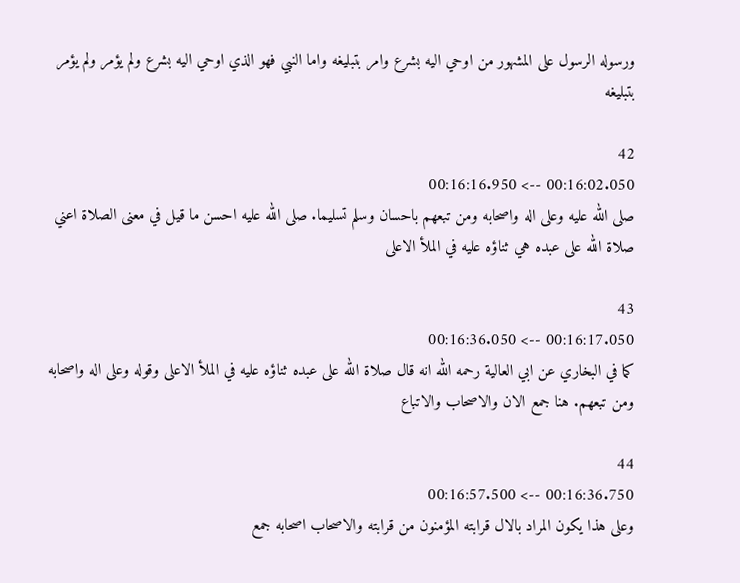ورسوله الرسول على المشهور من اوحي اليه بشرع وامر بتبليغه واما النبي فهو الذي اوحي اليه بشرع ولم يؤمر ولم يؤمر بتبليغه

42
00:16:02.050 --> 00:16:16.950
صلى الله عليه وعلى اله واصحابه ومن تبعهم باحسان وسلم تسليما. صلى الله عليه احسن ما قيل في معنى الصلاة اعني صلاة الله على عبده هي ثناؤه عليه في الملأ الاعلى

43
00:16:17.050 --> 00:16:36.050
كما في البخاري عن ابي العالية رحمه الله انه قال صلاة الله على عبده ثناؤه عليه في الملأ الاعلى وقوله وعلى اله واصحابه ومن تبعهم. هنا جمع الان والاصحاب والاتباع

44
00:16:36.750 --> 00:16:57.500
وعلى هذا يكون المراد بالال قرابته المؤمنون من قرابته والاصحاب اصحابه جمع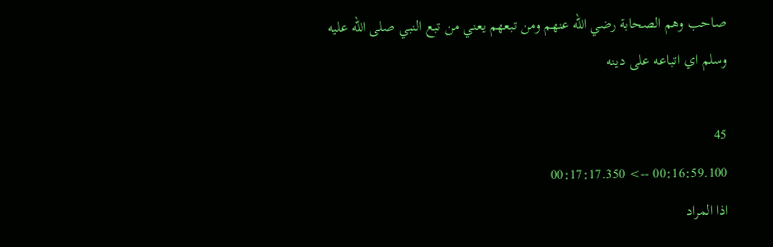صاحب وهم الصحابة رضي الله عنهم ومن تبعهم يعني من تبع النبي صلى الله عليه وسلم اي اتباعه على دينه

45
00:16:59.100 --> 00:17:17.350
اذا المراد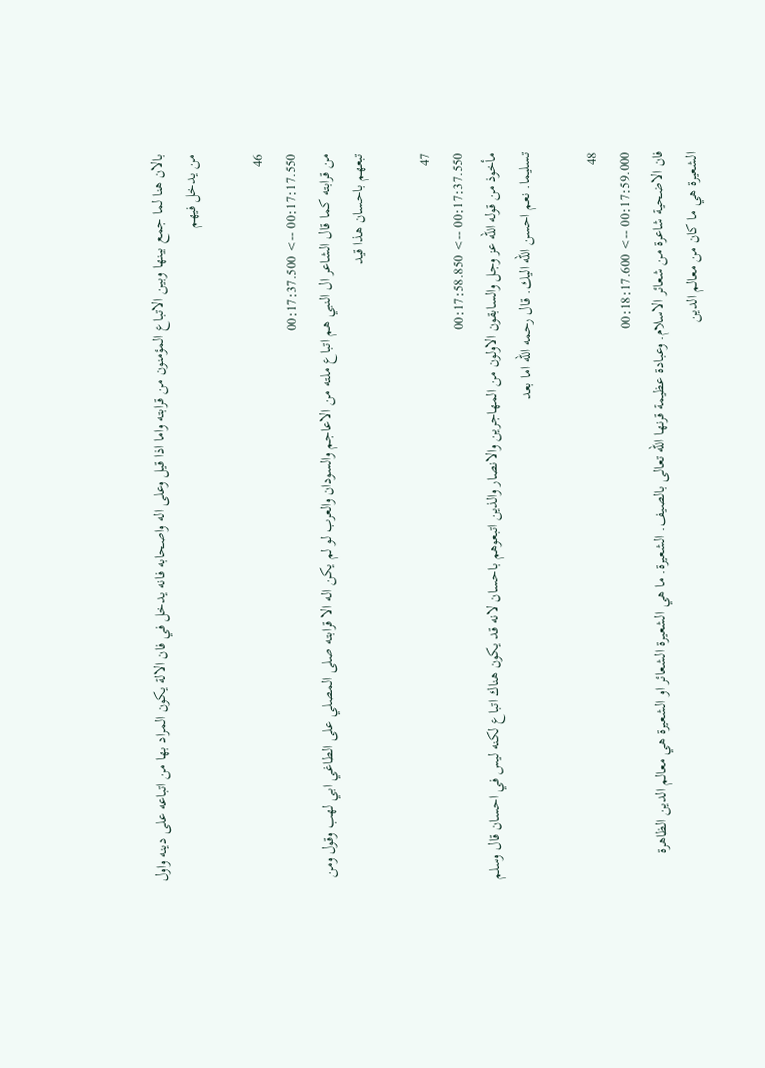بالان هنا لما جمع بينها وبين الاتباع المؤمنون من قرابته واما اذا قيل وعلى اله واصحابه فانه يدخل في فان الالة يكون المراد بها من اتباعه على دينه واول من يدخل فيهم

46
00:17:17.550 --> 00:17:37.500
من قرابته كما قال الشاعر ال النبي هم اتباع ملته من الاعاجم والسودان والعرب لو لم يكن اله الا قرابته صلى المصلي على الطاغي ابي لهب وقول ومن تبعهم باحسان هذا قيد

47
00:17:37.550 --> 00:17:58.850
مأخوذ من قوله الله عز وجل والسابقون الاولون من المهاجرين والانصار والذين اتبعوهم باحسان لانه قد يكون هناك اتباع لكنه ليس في احسان قال وسلم تسليما. نعم احسن الله اليك. قال رحمه الله اما بعد

48
00:17:59.000 --> 00:18:17.600
فان الاضحية شاعرة من شعائر الاسلام. وعبادة عظيمة قرنها الله تعالى بالصيف. الشعيرة. ما هي الشعيرة الشعائر او الشعيرة هي معالم الدين الظاهرة الشعيرة هي ما كان من معالم الدين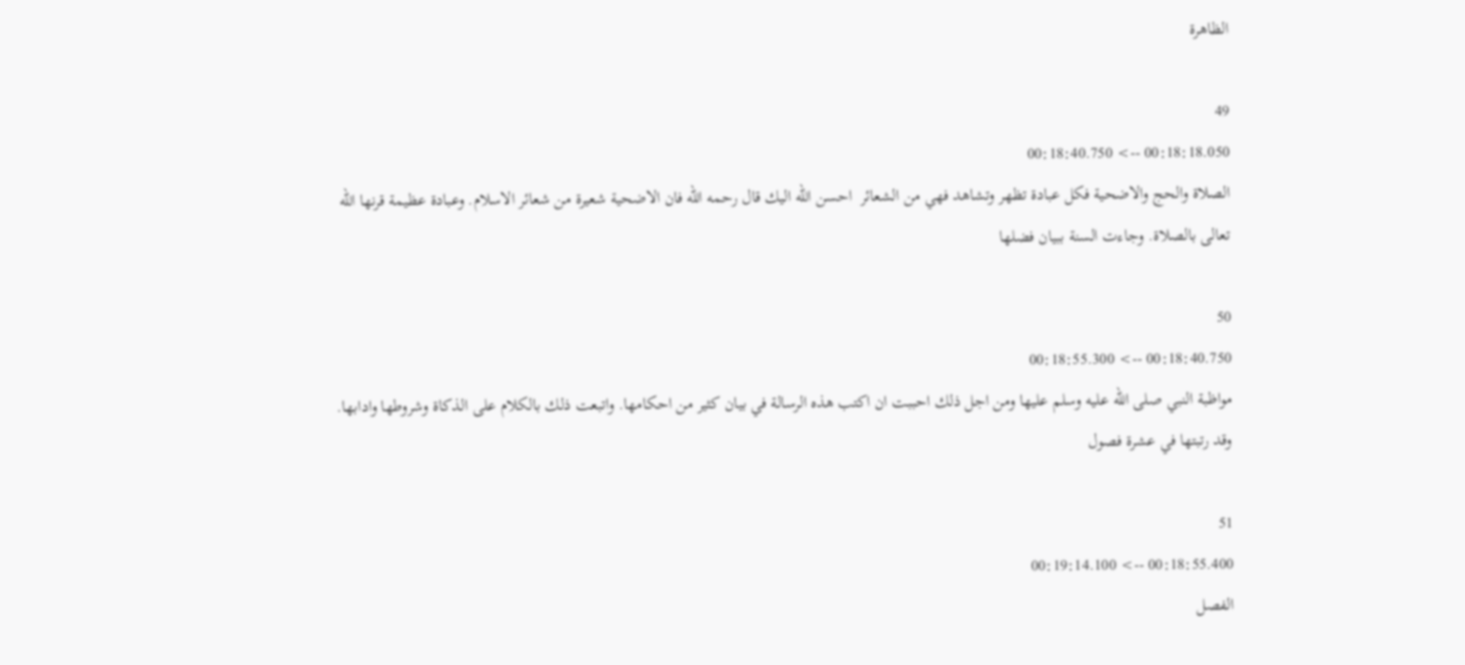الظاهرة

49
00:18:18.050 --> 00:18:40.750
الصلاة والحج والاضحية فكل عبادة تظهر وتشاهد فهي من الشعائر  احسن الله اليك قال رحمه الله فان الاضحية شعيرة من شعائر الاسلام. وعبادة عظيمة قرنها الله تعالى بالصلاة. وجاءت السنة ببيان فضلها

50
00:18:40.750 --> 00:18:55.300
مواظبة النبي صلى الله عليه وسلم عليها ومن اجل ذلك احببت ان اكتب هذه الرسالة في بيان كثير من احكامها. واتبعت ذلك بالكلام على الذكاة وشروطها وادابها. وقد رتبتها في عشرة فصول

51
00:18:55.400 --> 00:19:14.100
الفصل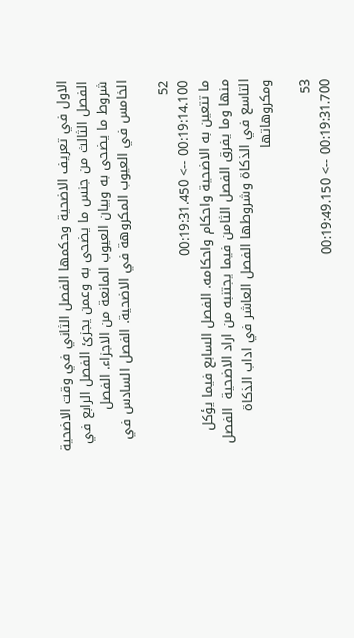الاول في تعريف الاضحية وحكمها الفصل الثاني في وقت الاضحية الفصل الثالث من جنس ما يضحى به وعمن يجزئ الفصل الرابع في شروط ما يضحى به وبيان العيوب المانعة من الاجزاء. الفصل الخامس في العيوب المكروهة في الاضحية. الفصل السادس في

52
00:19:14.100 --> 00:19:31.450
ما تتعين به الاضحية واحكام واحكامه. الفصل السابع فيما يؤكل منها وما يفرق الفصل الثامن فيما يجتنبه من اراد الاضحية  الفصل التاسع في الذكاة وشروطها الفصل العاشر في اداب الذكاة ومكروهاتها

53
00:19:31.700 --> 00:19:49.150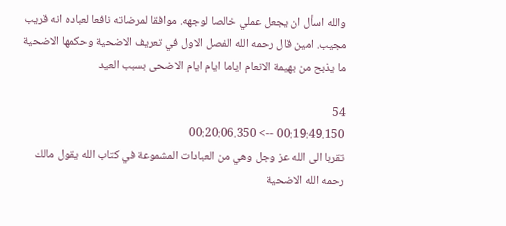والله اسأل ان يجعل عملي خالصا لوجهه. موافقا لمرضاته نافعا لعباده انه قريب مجيب. امين قال رحمه الله الفصل الاول في تعريف الاضحية وحكمها الاضحية ما يذبح من بهيمة الانعام اياما ايام ايام الاضحى بسبب العيد

54
00:19:49.150 --> 00:20:06.350
تقربا الى الله عز وجل وهي من العبادات المشموعة في كتاب الله يقول مالك رحمه الله الاضحية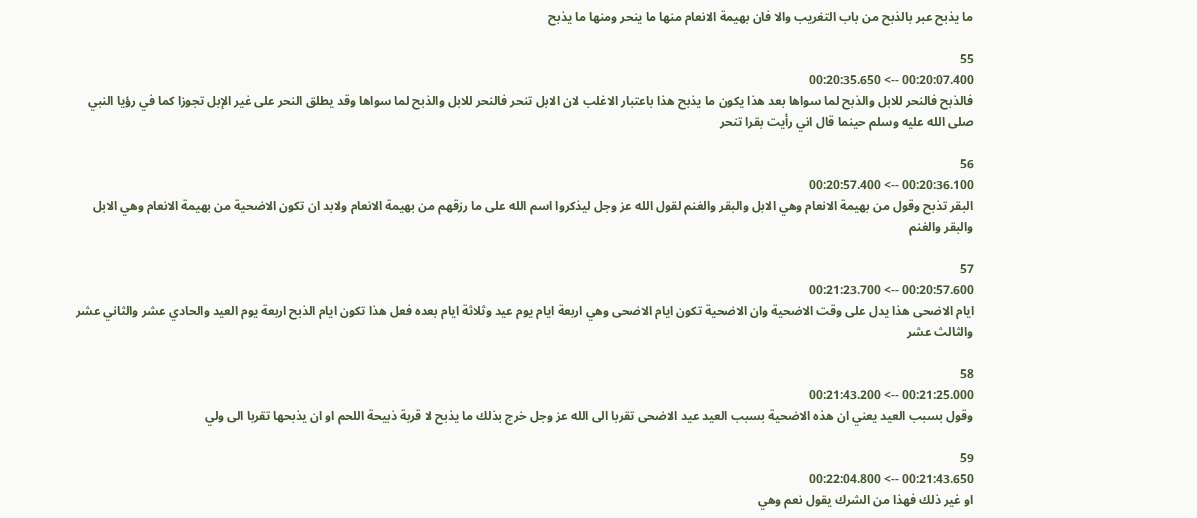ما يذبح عبر بالذبح من باب التغريب والا فان بهيمة الانعام منها ما ينحر ومنها ما يذبح

55
00:20:07.400 --> 00:20:35.650
فالذبح فالنحر للابل والذبح لما سواها بعد هذا يكون ما يذبح هذا باعتبار الاغلب لان الابل تنحر فالنحر للابل والذبح لما سواها وقد يطلق النحر على غير الإبل تجوزا كما في رؤيا النبي صلى الله عليه وسلم حينما قال اني رأيت بقرا تنحر

56
00:20:36.100 --> 00:20:57.400
البقر تذبح وقول من بهيمة الانعام وهي الابل والبقر والغنم لقول الله عز وجل ليذكروا اسم الله على ما رزقهم من بهيمة الانعام ولابد ان تكون الاضحية من بهيمة الانعام وهي الابل والبقر والغنم

57
00:20:57.600 --> 00:21:23.700
ايام الاضحى هذا يدل على وقت الاضحية وان الاضحية تكون ايام الاضحى وهي اربعة ايام يوم عيد وثلاثة ايام بعده فعل هذا تكون ايام الذبح اربعة يوم العيد والحادي عشر والثاني عشر والثالث عشر

58
00:21:25.000 --> 00:21:43.200
وقول بسبب العيد يعني ان هذه الاضحية بسبب العيد عيد الاضحى تقربا الى الله عز وجل خرج بذلك ما يذبح لا قربة ذبيحة اللحم او ان يذبحها تقربا الى ولي

59
00:21:43.650 --> 00:22:04.800
او غير ذلك فهذا من الشرك يقول نعم وهي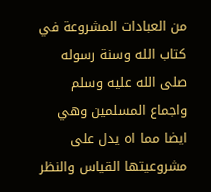من العبادات المشروعة في كتاب الله وسنة رسوله صلى الله عليه وسلم واجماع المسلمين وهي ايضا مما اه يدل على مشروعيتها القياس والنظر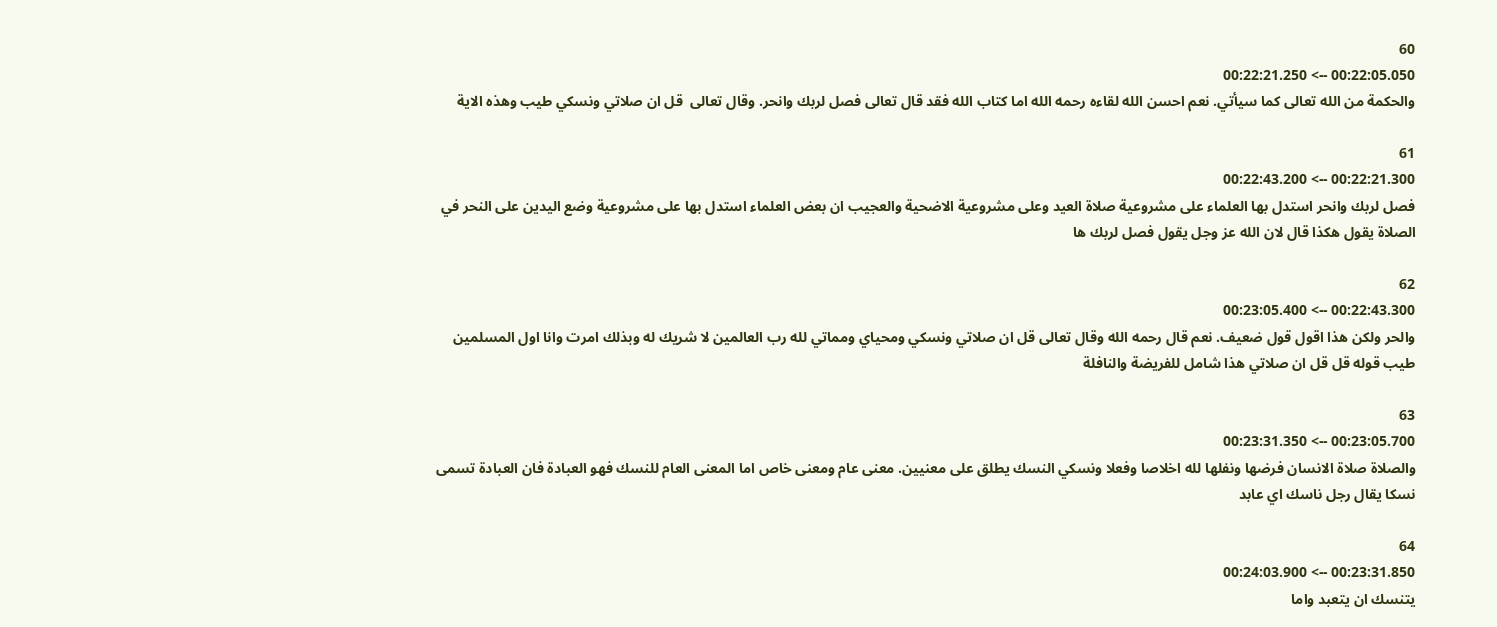60
00:22:05.050 --> 00:22:21.250
والحكمة من الله تعالى كما سيأتي. نعم احسن الله لقاءه رحمه الله اما كتاب الله فقد قال تعالى فصل لربك وانحر. وقال تعالى  قل ان صلاتي ونسكي طيب وهذه الاية

61
00:22:21.300 --> 00:22:43.200
فصل لربك وانحر استدل بها العلماء على مشروعية صلاة العيد وعلى مشروعية الاضحية والعجيب ان بعض العلماء استدل بها على مشروعية وضع اليدين على النحر في الصلاة يقول هكذا قال لان الله عز وجل يقول فصل لربك ها

62
00:22:43.300 --> 00:23:05.400
والحر ولكن هذا اقول قول ضعيف. نعم قال رحمه الله وقال تعالى قل ان صلاتي ونسكي ومحياي ومماتي لله رب العالمين لا شريك له وبذلك امرت وانا اول المسلمين طيب قوله قل قل ان صلاتي هذا شامل للفريضة والنافلة

63
00:23:05.700 --> 00:23:31.350
والصلاة صلاة الانسان فرضها ونفلها لله اخلاصا وفعلا ونسكي النسك يطلق على معنيين. معنى عام ومعنى خاص اما المعنى العام للنسك فهو العبادة فان العبادة تسمى نسكا يقال رجل ناسك اي عابد

64
00:23:31.850 --> 00:24:03.900
يتنسك ان يتعبد واما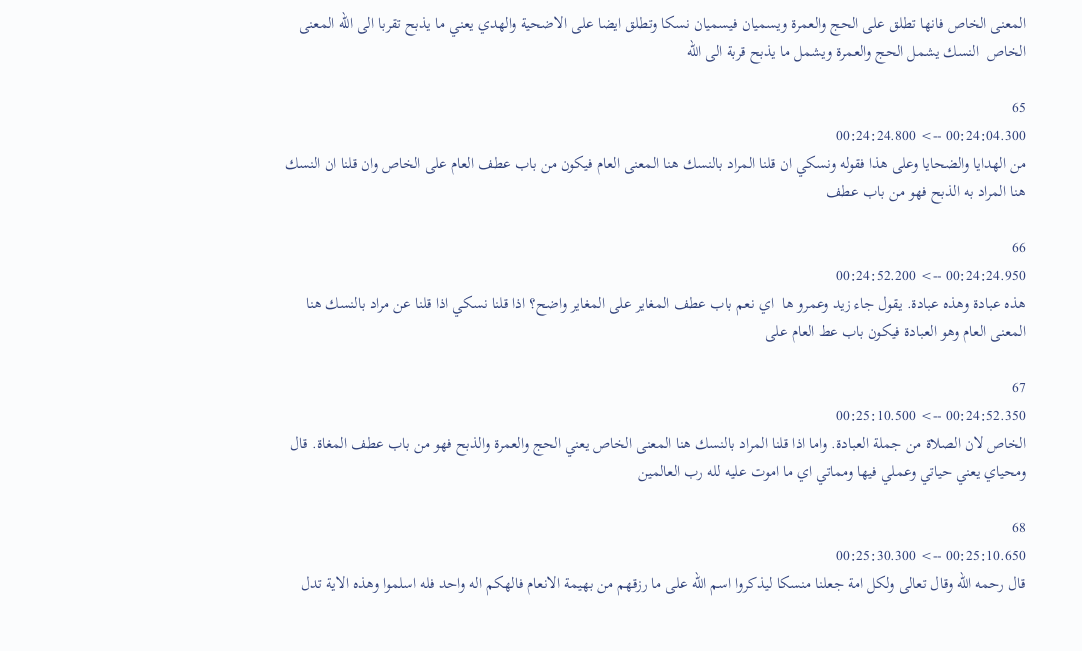المعنى الخاص فانها تطلق على الحج والعمرة ويسميان فيسميان نسكا وتطلق ايضا على الاضحية والهدي يعني ما يذبح تقربا الى الله المعنى الخاص  النسك يشمل الحج والعمرة ويشمل ما يذبح قربة الى الله

65
00:24:04.300 --> 00:24:24.800
من الهدايا والضحايا وعلى هذا فقوله ونسكي ان قلنا المراد بالنسك هنا المعنى العام فيكون من باب عطف العام على الخاص وان قلنا ان النسك هنا المراد به الذبح فهو من باب عطف

66
00:24:24.950 --> 00:24:52.200
هذه عبادة وهذه عبادة. يقول جاء زيد وعمرو ها  اي نعم باب عطف المغاير على المغاير واضح؟ اذا قلنا نسكي اذا قلنا عن مراد بالنسك هنا المعنى العام وهو العبادة فيكون باب عط العام على

67
00:24:52.350 --> 00:25:10.500
الخاص لان الصلاة من جملة العبادة. واما اذا قلنا المراد بالنسك هنا المعنى الخاص يعني الحج والعمرة والذبح فهو من باب عطف المغاة. قال ومحياي يعني حياتي وعملي فيها ومماتي اي ما اموت عليه لله رب العالمين

68
00:25:10.650 --> 00:25:30.300
قال رحمه الله وقال تعالى ولكل امة جعلنا منسكا ليذكروا اسم الله على ما رزقهم من بهيمة الانعام فالهكم اله واحد فله اسلموا وهذه الاية تدل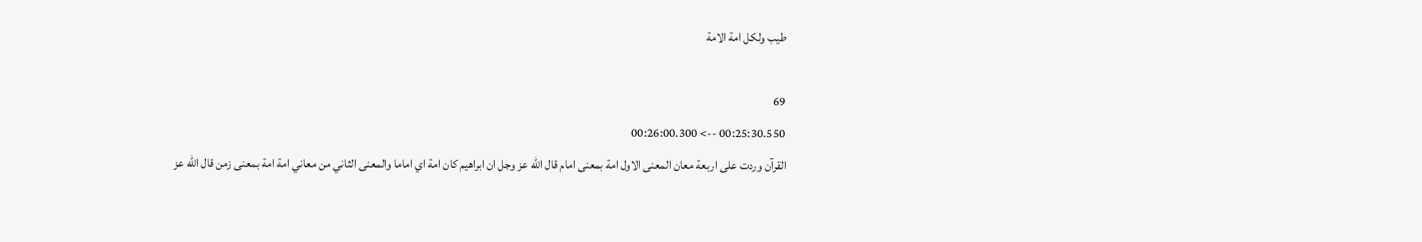طيب ولكل امة الامة

69
00:25:30.550 --> 00:26:00.300
القرآن وردت على اربعة معان المعنى الاول امة بمعنى امام قال الله عز وجل ان ابراهيم كان امة اي اماما والمعنى الثاني من معاني امة امة بمعنى زمن قال الله عز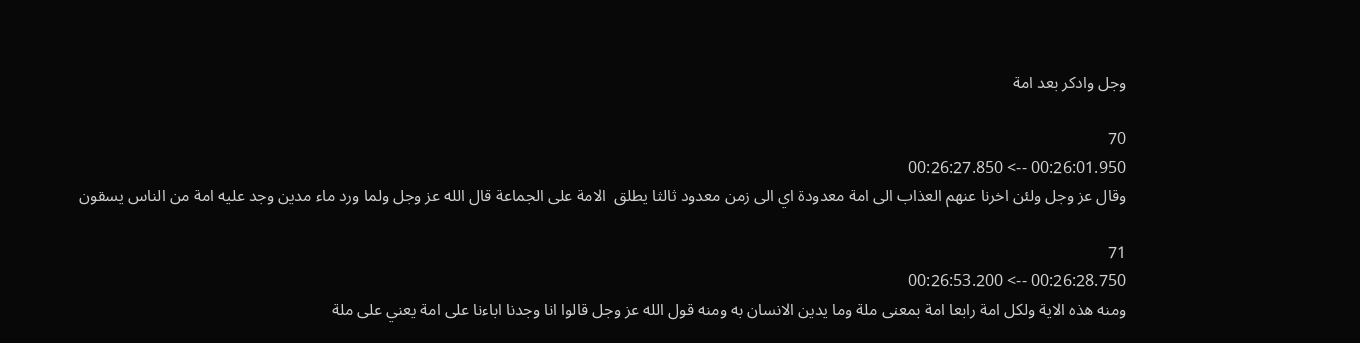وجل وادكر بعد امة

70
00:26:01.950 --> 00:26:27.850
وقال عز وجل ولئن اخرنا عنهم العذاب الى امة معدودة اي الى زمن معدود ثالثا يطلق  الامة على الجماعة قال الله عز وجل ولما ورد ماء مدين وجد عليه امة من الناس يسقون

71
00:26:28.750 --> 00:26:53.200
ومنه هذه الاية ولكل امة رابعا امة بمعنى ملة وما يدين الانسان به ومنه قول الله عز وجل قالوا انا وجدنا اباءنا على امة يعني على ملة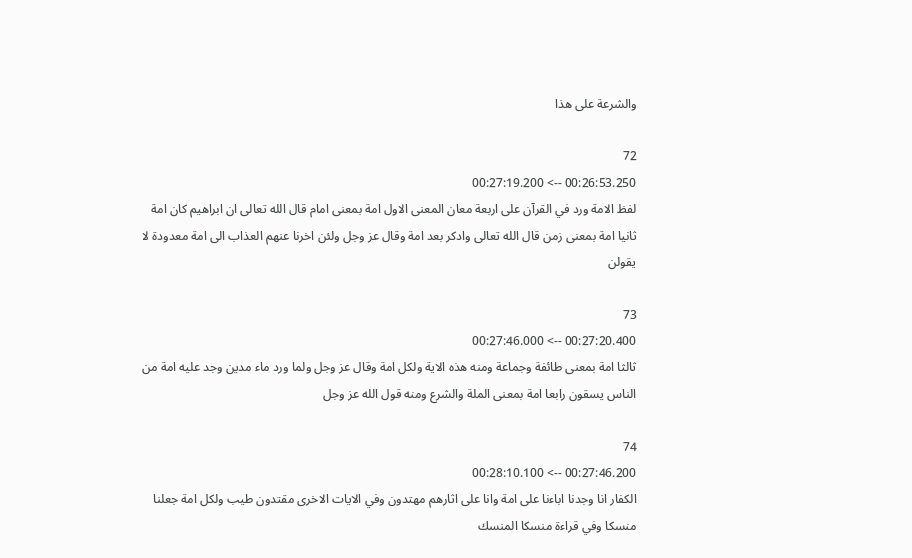والشرعة على هذا

72
00:26:53.250 --> 00:27:19.200
لفظ الامة ورد في القرآن على اربعة معان المعنى الاول امة بمعنى امام قال الله تعالى ان ابراهيم كان امة ثانيا امة بمعنى زمن قال الله تعالى وادكر بعد امة وقال عز وجل ولئن اخرنا عنهم العذاب الى امة معدودة لا يقولن

73
00:27:20.400 --> 00:27:46.000
ثالثا امة بمعنى طائفة وجماعة ومنه هذه الاية ولكل امة وقال عز وجل ولما ورد ماء مدين وجد عليه امة من الناس يسقون رابعا امة بمعنى الملة والشرع ومنه قول الله عز وجل

74
00:27:46.200 --> 00:28:10.100
الكفار انا وجدنا اباءنا على امة وانا على اثارهم مهتدون وفي الايات الاخرى مقتدون طيب ولكل امة جعلنا منسكا وفي قراءة منسكا المنسك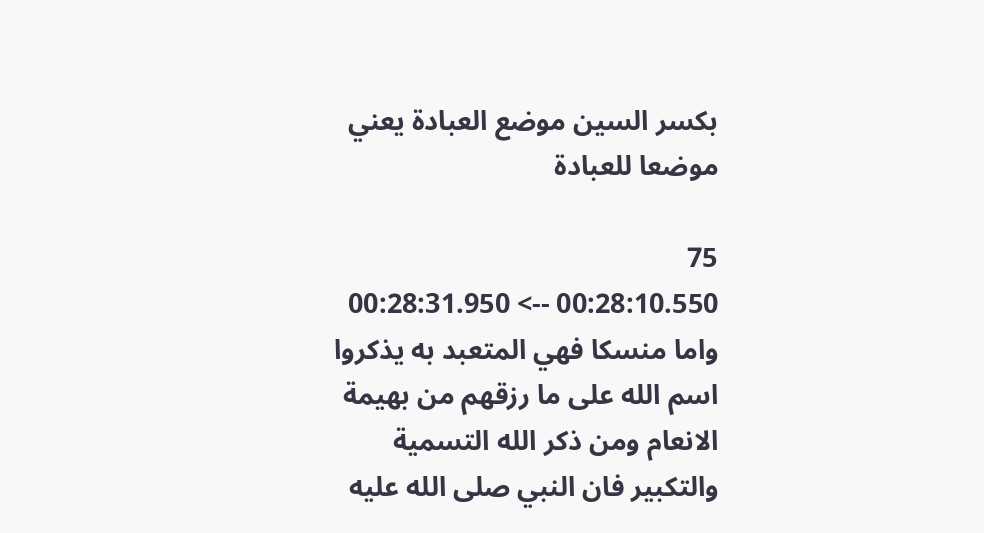بكسر السين موضع العبادة يعني موضعا للعبادة

75
00:28:10.550 --> 00:28:31.950
واما منسكا فهي المتعبد به يذكروا اسم الله على ما رزقهم من بهيمة الانعام ومن ذكر الله التسمية والتكبير فان النبي صلى الله عليه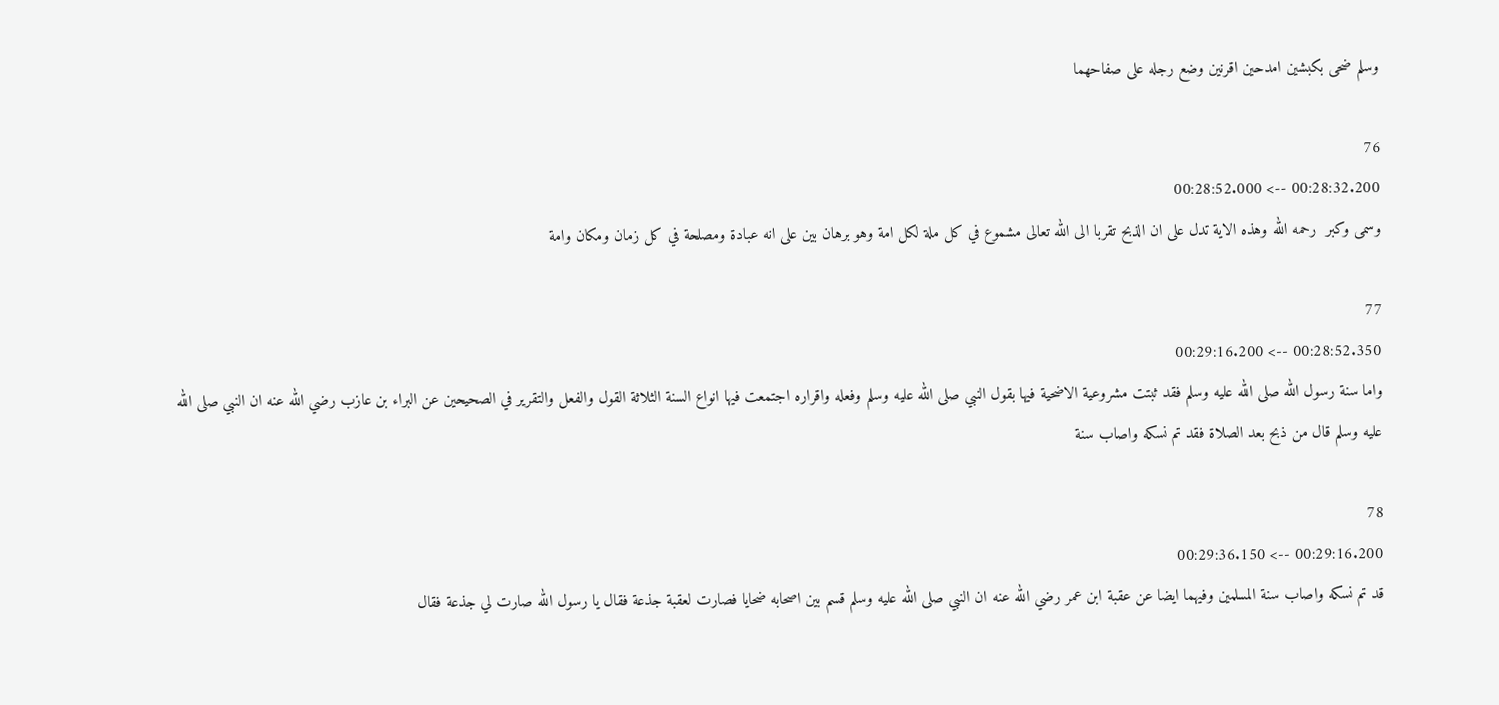وسلم ضحى بكبشين امدحين اقرنين وضع رجله على صفاحهما

76
00:28:32.200 --> 00:28:52.000
وسمى وكبر  رحمه الله وهذه الاية تدل على ان الذبح تقربا الى الله تعالى مشموع في كل ملة لكل امة وهو برهان بين على انه عبادة ومصلحة في كل زمان ومكان وامة

77
00:28:52.350 --> 00:29:16.200
واما سنة رسول الله صلى الله عليه وسلم فقد ثبتت مشروعية الاضحية فيها بقول النبي صلى الله عليه وسلم وفعله واقراره اجتمعت فيها انواع السنة الثلاثة القول والفعل والتقرير في الصحيحين عن البراء بن عازب رضي الله عنه ان النبي صلى الله عليه وسلم قال من ذبح بعد الصلاة فقد تم نسكه واصاب سنة

78
00:29:16.200 --> 00:29:36.150
قد تم نسكه واصاب سنة المسلمين وفيهما ايضا عن عقبة ابن عمر رضي الله عنه ان النبي صلى الله عليه وسلم قسم بين اصحابه ضحايا فصارت لعقبة جذعة فقال يا رسول الله صارت لي جذعة فقال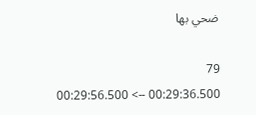ضحي بها

79
00:29:36.500 --> 00:29:56.500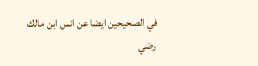في الصحيحين ايضا عن انس ابن مالك رضي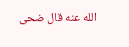الله عنه قال ضحى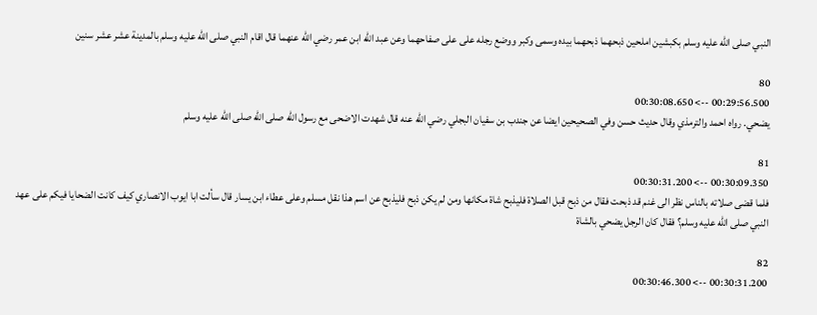النبي صلى الله عليه وسلم بكبشين املحين ذبحهما ذبحهما بيده وسمى وكبر ووضع رجله على على صفاحهما وعن عبد الله ابن عمر رضي الله عنهما قال اقام النبي صلى الله عليه وسلم بالمدينة عشر عشر سنين

80
00:29:56.500 --> 00:30:08.650
يضحي. رواه احمد والترمذي وقال حديث حسن وفي الصحيحين ايضا عن جندب بن سفيان البجلي رضي الله عنه قال شهدت الاضحى مع رسول الله صلى الله صلى الله عليه وسلم

81
00:30:09.350 --> 00:30:31.200
فلما قضى صلاته بالناس نظر الى غنم قد ذبحت فقال من ذبح قبل الصلاة فليذبح شاة مكانها ومن لم يكن ذبح فليذبح عن اسم هذا نقل مسلم وعلى عطاء ابن يسار قال سألت ابا ايوب الانصاري كيف كانت الضحايا فيكم على عهد النبي صلى الله عليه وسلم؟ فقال كان الرجل يضحي بالشاة

82
00:30:31.200 --> 00:30:46.300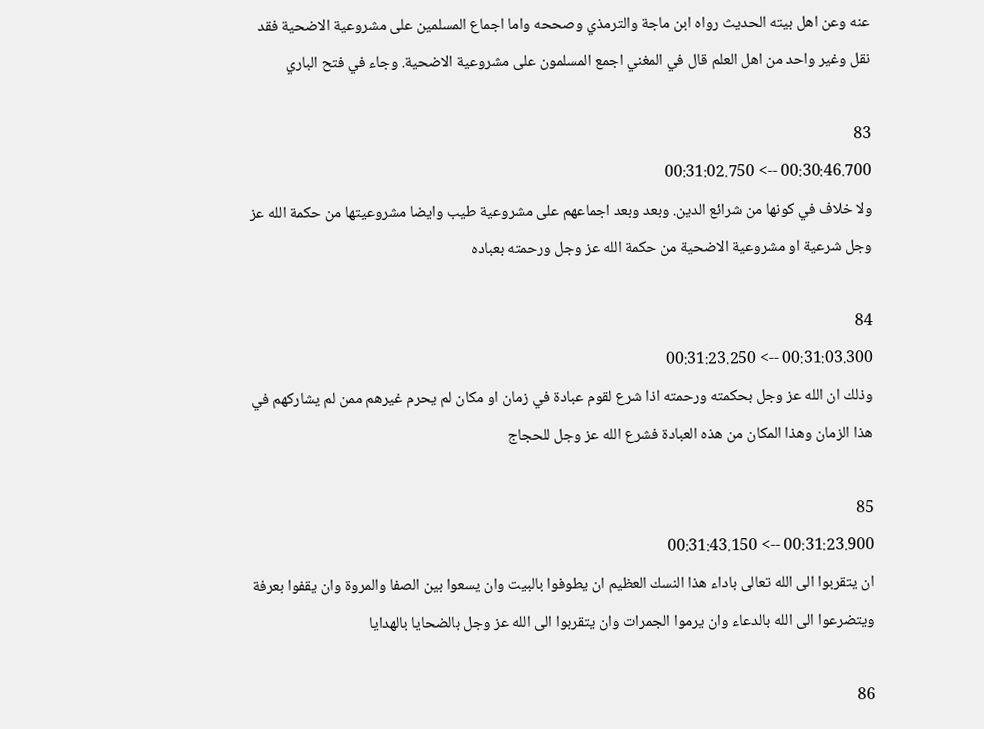عنه وعن اهل بيته الحديث رواه ابن ماجة والترمذي وصححه واما اجماع المسلمين على مشروعية الاضحية فقد نقل وغير واحد من اهل العلم قال في المغني اجمع المسلمون على مشروعية الاضحية. وجاء في فتح الباري

83
00:30:46.700 --> 00:31:02.750
ولا خلاف في كونها من شرائع الدين. وبعد وبعد اجماعهم على مشروعية طيب وايضا مشروعيتها من حكمة الله عز وجل شرعية او مشروعية الاضحية من حكمة الله عز وجل ورحمته بعباده

84
00:31:03.300 --> 00:31:23.250
وذلك ان الله عز وجل بحكمته ورحمته اذا شرع لقوم عبادة في زمان او مكان لم يحرم غيرهم ممن لم يشاركهم في هذا الزمان وهذا المكان من هذه العبادة فشرع الله عز وجل للحجاج

85
00:31:23.900 --> 00:31:43.150
ان يتقربوا الى الله تعالى باداء هذا النسك العظيم ان يطوفوا بالبيت وان يسعوا بين الصفا والمروة وان يقفوا بعرفة ويتضرعوا الى الله بالدعاء وان يرموا الجمرات وان يتقربوا الى الله عز وجل بالضحايا بالهدايا

86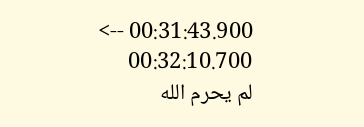00:31:43.900 --> 00:32:10.700
لم يحرم الله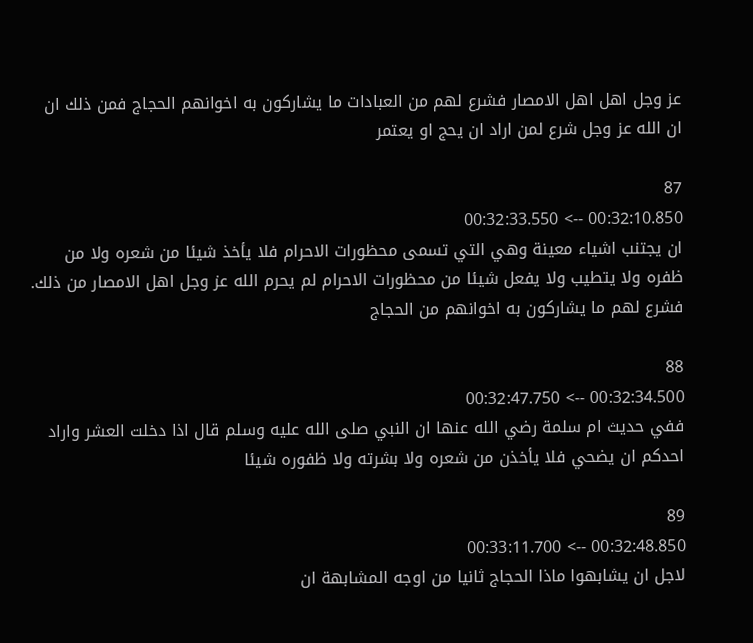عز وجل اهل اهل الامصار فشرع لهم من العبادات ما يشاركون به اخوانهم الحجاج فمن ذلك ان ان الله عز وجل شرع لمن اراد ان يحج او يعتمر

87
00:32:10.850 --> 00:32:33.550
ان يجتنب اشياء معينة وهي التي تسمى محظورات الاحرام فلا يأخذ شيئا من شعره ولا من ظفره ولا يتطيب ولا يفعل شيئا من محظورات الاحرام لم يحرم الله عز وجل اهل الامصار من ذلك. فشرع لهم ما يشاركون به اخوانهم من الحجاج

88
00:32:34.500 --> 00:32:47.750
ففي حديث ام سلمة رضي الله عنها ان النبي صلى الله عليه وسلم قال اذا دخلت العشر واراد احدكم ان يضحي فلا يأخذن من شعره ولا بشرته ولا ظفوره شيئا

89
00:32:48.850 --> 00:33:11.700
لاجل ان يشابهوا ماذا الحجاج ثانيا من اوجه المشابهة ان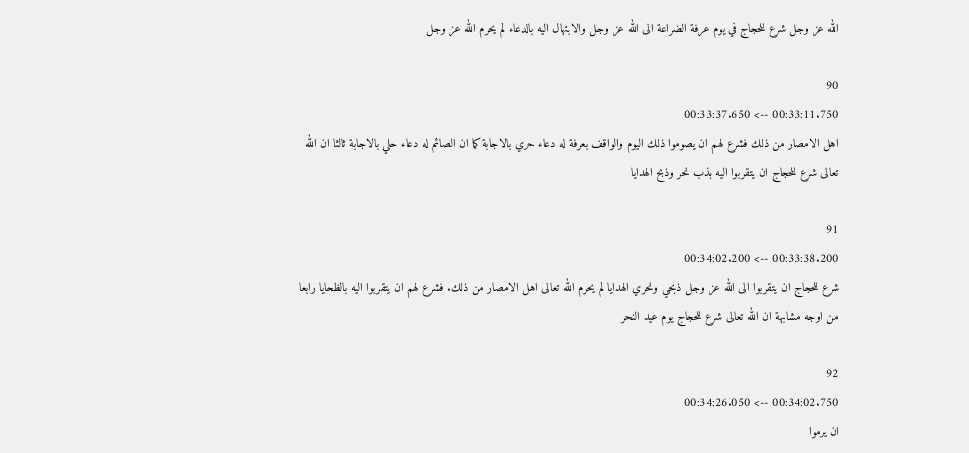الله عز وجل شرع للحجاج في يوم عرفة الضراعة الى الله عز وجل والابتهال اليه بالدعاء لم يحرم الله عز وجل

90
00:33:11.750 --> 00:33:37.650
اهل الامصار من ذلك فشرع لهم ان يصوموا ذلك اليوم والواقف بعرفة له دعاء حري بالاجابة كما ان الصائم له دعاء حلي بالاجابة ثالثا ان الله تعالى شرع للحجاج ان يتقربوا اليه بذب نحر وذبح الهدايا

91
00:33:38.200 --> 00:34:02.200
شرع للحجاج ان يتقربوا الى الله عز وجل ذبحي ونحري الهدايا لم يحرم الله تعالى اهل الامصار من ذلك. فشرع لهم ان يتقربوا اليه بالظحايا رابعا من اوجه مشابهة ان الله تعالى شرع للحجاج يوم عيد النحر

92
00:34:02.750 --> 00:34:26.050
ان يرموا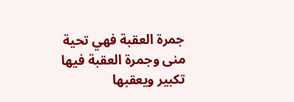جمرة العقبة فهي تحية منى وجمرة العقبة فيها تكبير ويعقبها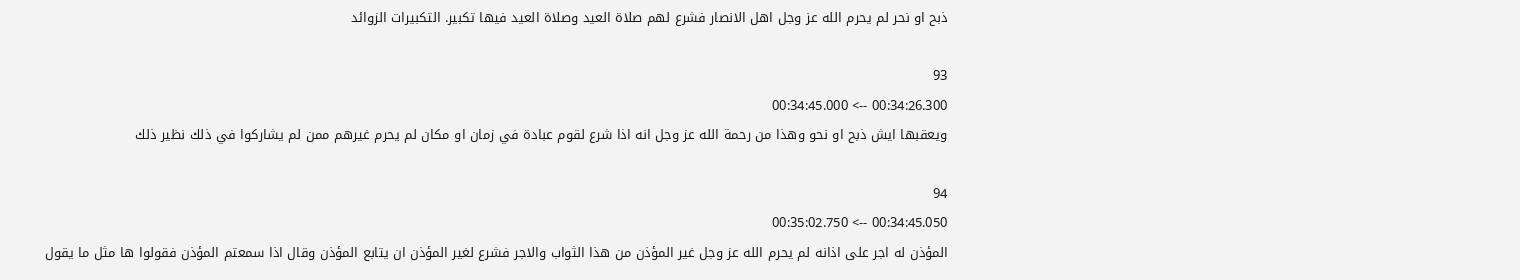ذبح او نحر لم يحرم الله عز وجل اهل الانصار فشرع لهم صلاة العيد وصلاة العيد فيها تكبير. التكبيرات الزوائد

93
00:34:26.300 --> 00:34:45.000
ويعقبها ايش ذبح او نحو وهذا من رحمة الله عز وجل انه اذا شرع لقوم عبادة في زمان او مكان لم يحرم غيرهم ممن لم يشاركوا في ذلك نظير ذلك

94
00:34:45.050 --> 00:35:02.750
المؤذن له اجر على اذانه لم يحرم الله عز وجل غير المؤذن من هذا الثواب والاجر فشرع لغير المؤذن ان يتابع المؤذن وقال اذا سمعتم المؤذن فقولوا ها مثل ما يقول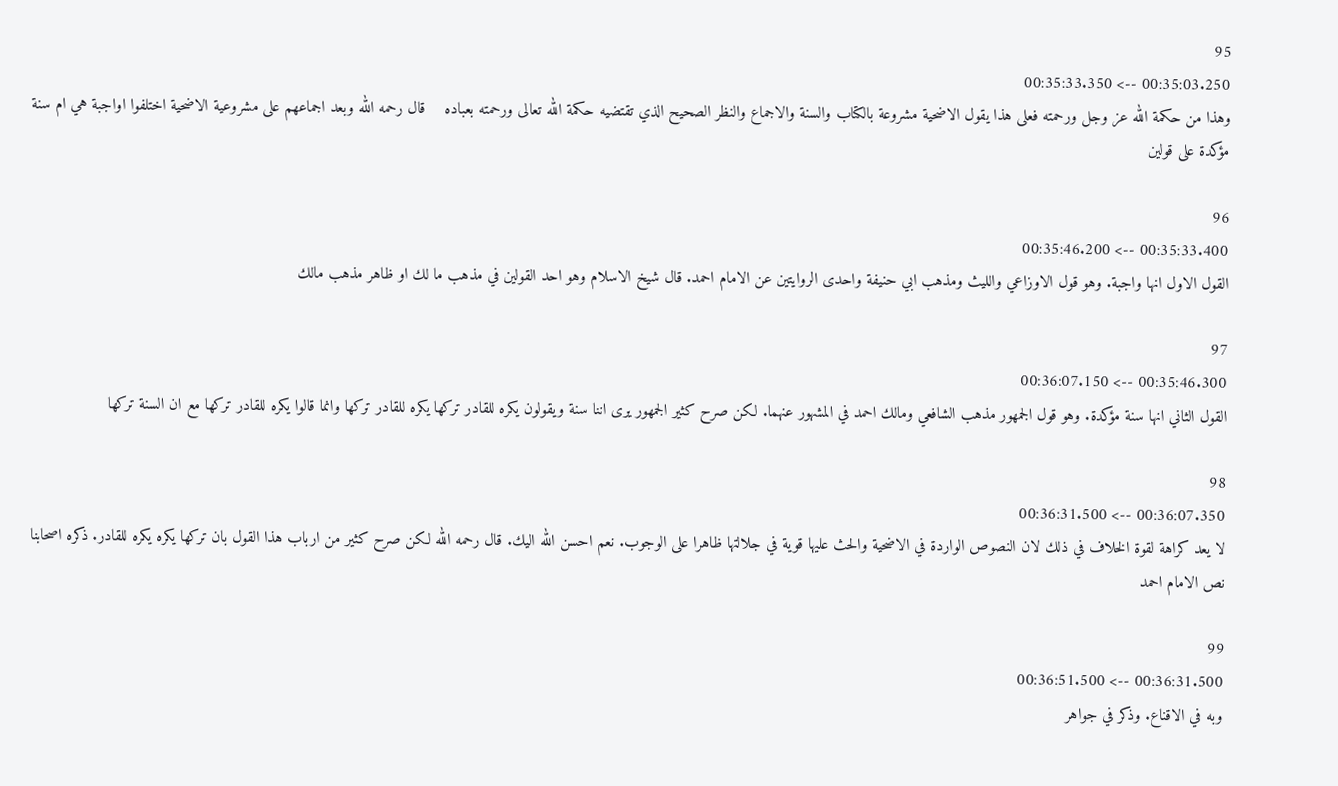95
00:35:03.250 --> 00:35:33.350
وهذا من حكمة الله عز وجل ورحمته فعلى هذا يقول الاضحية مشروعة بالكتاب والسنة والاجماع والنظر الصحيح الذي تقتضيه حكمة الله تعالى ورحمته بعباده    قال رحمه الله وبعد اجماعهم على مشروعية الاضحية اختلفوا اواجبة هي ام سنة مؤكدة على قولين

96
00:35:33.400 --> 00:35:46.200
القول الاول انها واجبة. وهو قول الاوزاعي والليث ومذهب ابي حنيفة واحدى الروايتين عن الامام احمد. قال شيخ الاسلام وهو احد القولين في مذهب ما لك او ظاهر مذهب مالك

97
00:35:46.300 --> 00:36:07.150
القول الثاني انها سنة مؤكدة. وهو قول الجمهور مذهب الشافعي ومالك احمد في المشهور عنهما. لكن صرح كثير الجمهور يرى اننا سنة ويقولون يكره للقادر تركها يكره للقادر تركها وانما قالوا يكره للقادر تركها مع ان السنة تركها

98
00:36:07.350 --> 00:36:31.500
لا يعد كراهة لقوة الخلاف في ذلك لان النصوص الواردة في الاضحية والحث عليها قوية في جلالتها ظاهرا على الوجوب. نعم احسن الله اليك. قال رحمه الله لكن صرح كثير من ارباب هذا القول بان تركها يكره يكره للقادر. ذكره اصحابنا نص الامام احمد

99
00:36:31.500 --> 00:36:51.500
وبه في الاقناع. وذكر في جواهر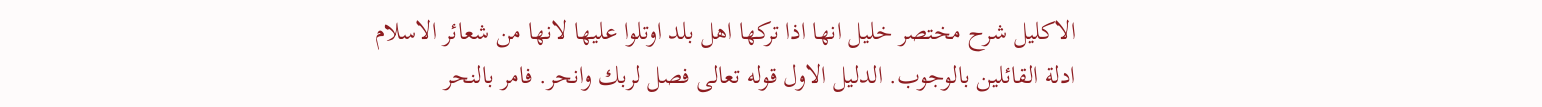الاكليل شرح مختصر خليل انها اذا تركها اهل بلد اوتلوا عليها لانها من شعائر الاسلام ادلة القائلين بالوجوب. الدليل الاول قوله تعالى فصل لربك وانحر. فامر بالنحر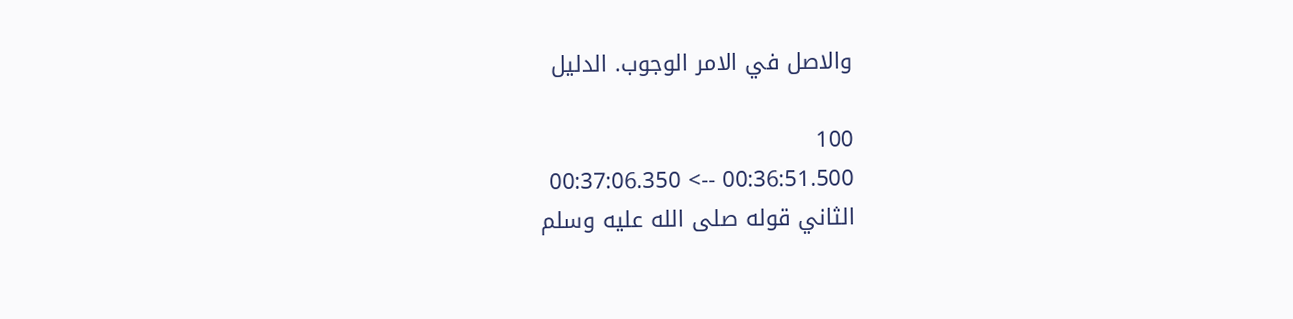والاصل في الامر الوجوب. الدليل

100
00:36:51.500 --> 00:37:06.350
الثاني قوله صلى الله عليه وسلم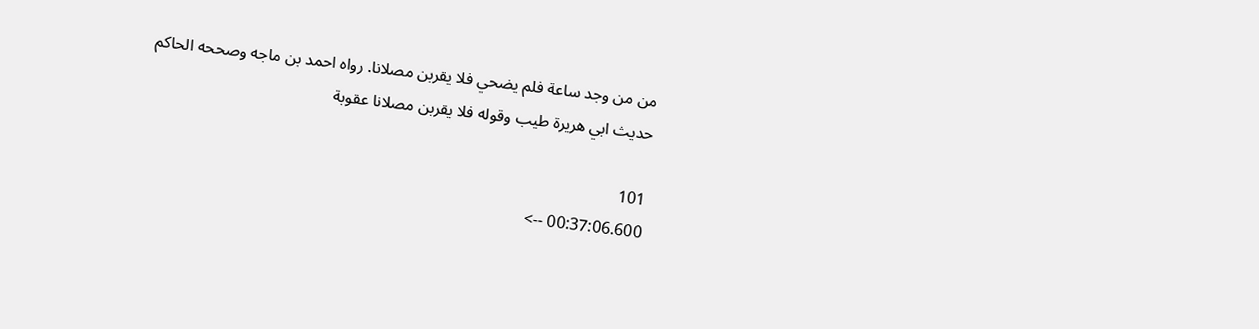من من وجد ساعة فلم يضحي فلا يقربن مصلانا. رواه احمد بن ماجه وصححه الحاكم حديث ابي هريرة طيب وقوله فلا يقربن مصلانا عقوبة

101
00:37:06.600 -->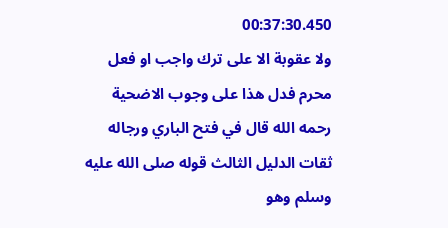00:37:30.450
ولا عقوبة الا على ترك واجب او فعل محرم فدل هذا على وجوب الاضحية   رحمه الله قال في فتح الباري ورجاله ثقات الدليل الثالث قوله صلى الله عليه وسلم وهو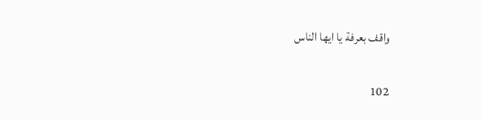واقف بعرفة يا ايها الناس

102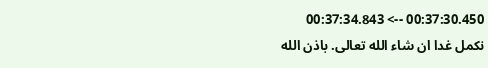00:37:30.450 --> 00:37:34.843
نكمل غدا ان شاء الله تعالى. باذن الله